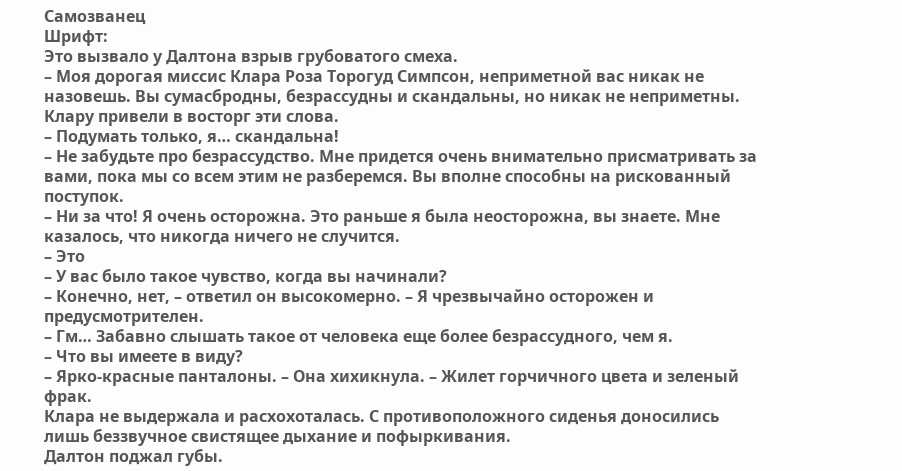Самозванец
Шрифт:
Это вызвало у Далтона взрыв грубоватого смеха.
– Моя дорогая миссис Клара Роза Торогуд Симпсон, неприметной вас никак не назовешь. Вы сумасбродны, безрассудны и скандальны, но никак не неприметны.
Клару привели в восторг эти слова.
– Подумать только, я… скандальна!
– Не забудьте про безрассудство. Мне придется очень внимательно присматривать за вами, пока мы со всем этим не разберемся. Вы вполне способны на рискованный поступок.
– Ни за что! Я очень осторожна. Это раньше я была неосторожна, вы знаете. Мне казалось, что никогда ничего не случится.
– Это
– У вас было такое чувство, когда вы начинали?
– Конечно, нет, – ответил он высокомерно. – Я чрезвычайно осторожен и предусмотрителен.
– Гм… Забавно слышать такое от человека еще более безрассудного, чем я.
– Что вы имеете в виду?
– Ярко-красные панталоны. – Она хихикнула. – Жилет горчичного цвета и зеленый фрак.
Клара не выдержала и расхохоталась. С противоположного сиденья доносились лишь беззвучное свистящее дыхание и пофыркивания.
Далтон поджал губы.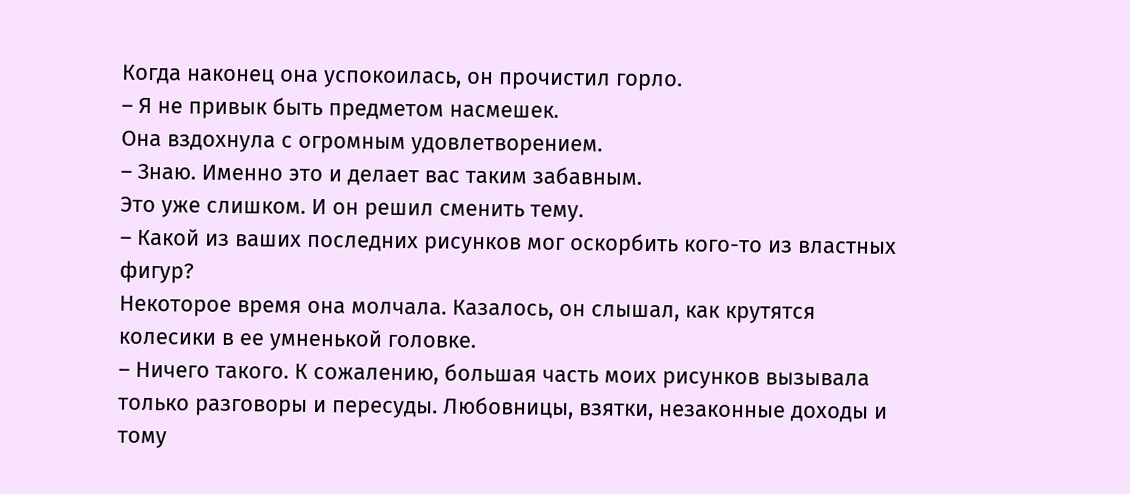Когда наконец она успокоилась, он прочистил горло.
– Я не привык быть предметом насмешек.
Она вздохнула с огромным удовлетворением.
– Знаю. Именно это и делает вас таким забавным.
Это уже слишком. И он решил сменить тему.
– Какой из ваших последних рисунков мог оскорбить кого-то из властных фигур?
Некоторое время она молчала. Казалось, он слышал, как крутятся колесики в ее умненькой головке.
– Ничего такого. К сожалению, большая часть моих рисунков вызывала только разговоры и пересуды. Любовницы, взятки, незаконные доходы и тому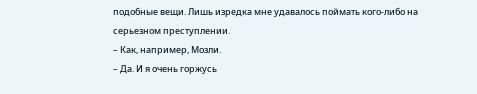подобные вещи. Лишь изредка мне удавалось поймать кого-либо на серьезном преступлении.
– Как, например, Мозли.
– Да. И я очень горжусь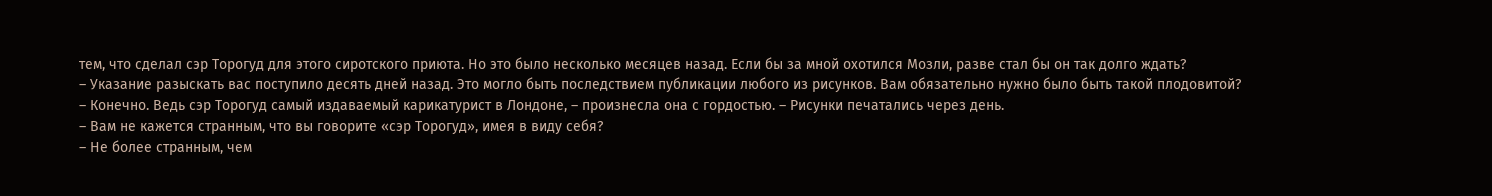тем, что сделал сэр Торогуд для этого сиротского приюта. Но это было несколько месяцев назад. Если бы за мной охотился Мозли, разве стал бы он так долго ждать?
– Указание разыскать вас поступило десять дней назад. Это могло быть последствием публикации любого из рисунков. Вам обязательно нужно было быть такой плодовитой?
– Конечно. Ведь сэр Торогуд самый издаваемый карикатурист в Лондоне, – произнесла она с гордостью. – Рисунки печатались через день.
– Вам не кажется странным, что вы говорите «сэр Торогуд», имея в виду себя?
– Не более странным, чем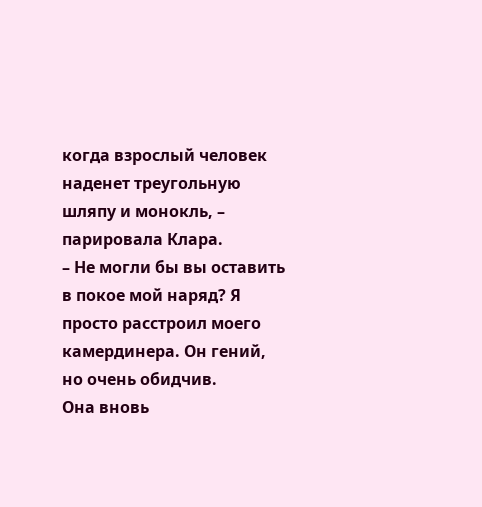когда взрослый человек наденет треугольную шляпу и монокль, – парировала Клара.
– Не могли бы вы оставить в покое мой наряд? Я просто расстроил моего камердинера. Он гений, но очень обидчив.
Она вновь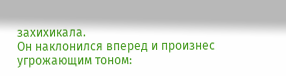захихикала.
Он наклонился вперед и произнес угрожающим тоном: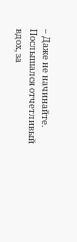– Даже не начинайте.
Послышался отчетливый вдох, за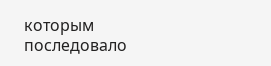которым последовало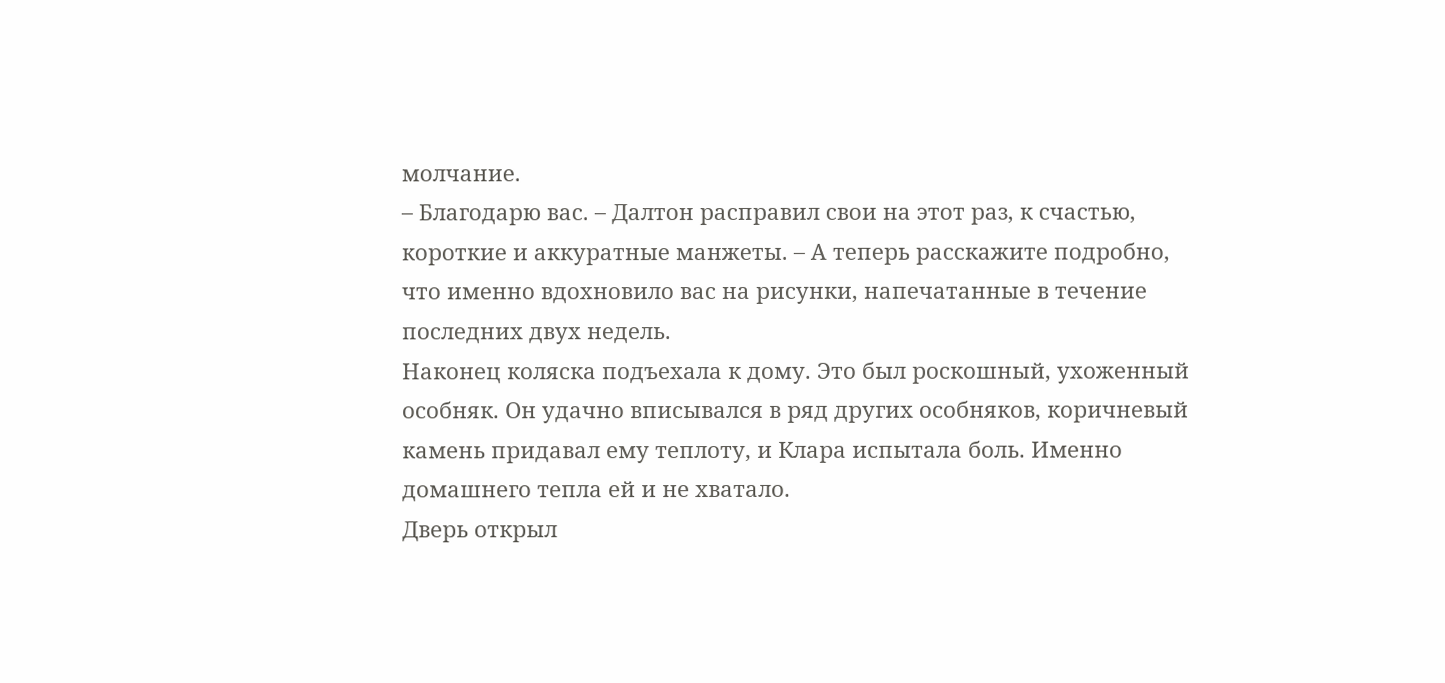молчание.
– Благодарю вас. – Далтон расправил свои на этот раз, к счастью, короткие и аккуратные манжеты. – А теперь расскажите подробно, что именно вдохновило вас на рисунки, напечатанные в течение последних двух недель.
Наконец коляска подъехала к дому. Это был роскошный, ухоженный особняк. Он удачно вписывался в ряд других особняков, коричневый камень придавал ему теплоту, и Клара испытала боль. Именно домашнего тепла ей и не хватало.
Дверь открыл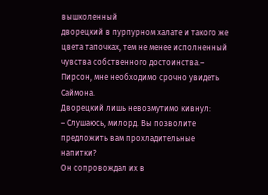вышколенный
дворецкий в пурпурном халате и такого же цвета тапочках, тем не менее исполненный чувства собственного достоинства.– Пирсон, мне необходимо срочно увидеть Саймона.
Дворецкий лишь невозмутимо кивнул:
– Слушаюсь, милорд. Вы позволите предложить вам прохладительные напитки?
Он сопровождал их в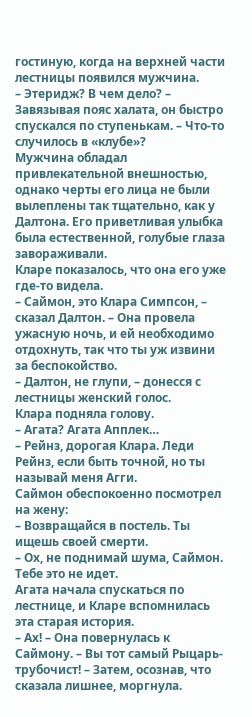гостиную, когда на верхней части лестницы появился мужчина.
– Этеридж? В чем дело? – Завязывая пояс халата, он быстро спускался по ступенькам. – Что-то случилось в «клубе»?
Мужчина обладал привлекательной внешностью, однако черты его лица не были вылеплены так тщательно, как у Далтона. Его приветливая улыбка была естественной, голубые глаза завораживали.
Кларе показалось, что она его уже где-то видела.
– Саймон, это Клара Симпсон, – сказал Далтон. – Она провела ужасную ночь, и ей необходимо отдохнуть, так что ты уж извини за беспокойство.
– Далтон, не глупи, – донесся с лестницы женский голос.
Клара подняла голову.
– Агата? Агата Апплек…
– Рейнз, дорогая Клара. Леди Рейнз, если быть точной, но ты называй меня Агги.
Саймон обеспокоенно посмотрел на жену:
– Возвращайся в постель. Ты ищешь своей смерти.
– Ох, не поднимай шума, Саймон. Тебе это не идет.
Агата начала спускаться по лестнице, и Кларе вспомнилась эта старая история.
– Ах! – Она повернулась к Саймону. – Вы тот самый Рыцарь-трубочист! – Затем, осознав, что сказала лишнее, моргнула.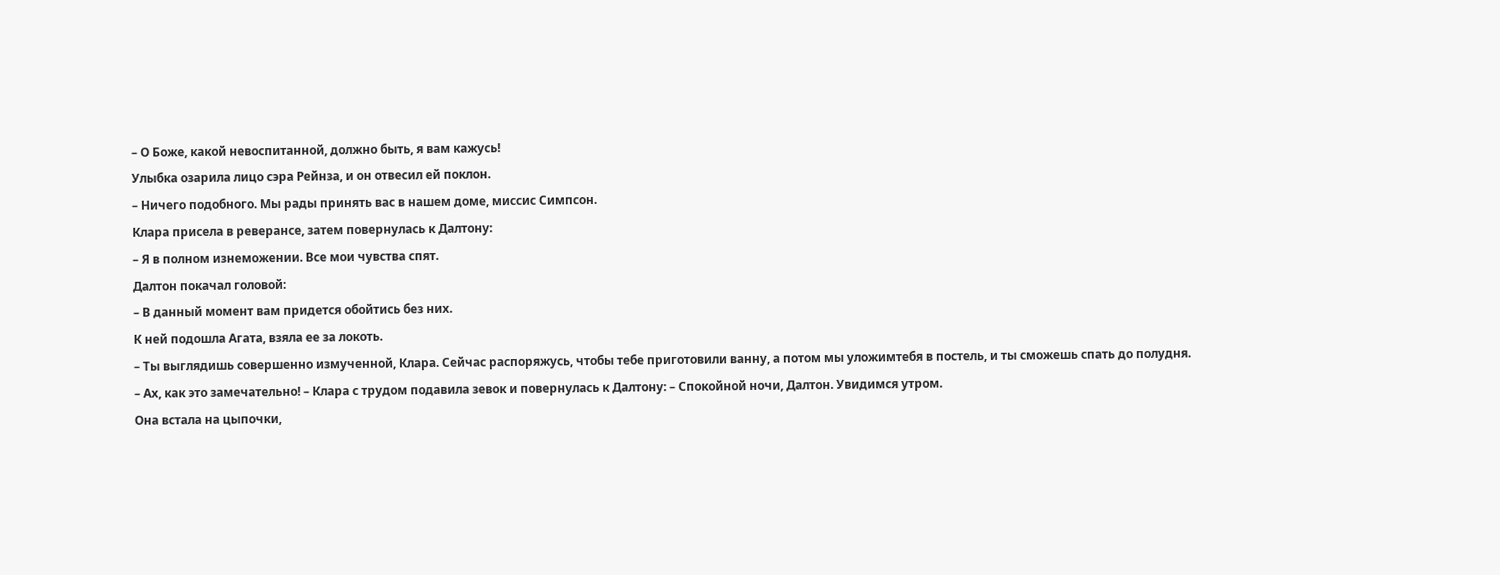– О Боже, какой невоспитанной, должно быть, я вам кажусь!
Улыбка озарила лицо сэра Рейнза, и он отвесил ей поклон.
– Ничего подобного. Мы рады принять вас в нашем доме, миссис Симпсон.
Клара присела в реверансе, затем повернулась к Далтону:
– Я в полном изнеможении. Все мои чувства спят.
Далтон покачал головой:
– В данный момент вам придется обойтись без них.
К ней подошла Агата, взяла ее за локоть.
– Ты выглядишь совершенно измученной, Клара. Сейчас распоряжусь, чтобы тебе приготовили ванну, а потом мы уложимтебя в постель, и ты сможешь спать до полудня.
– Ах, как это замечательно! – Клара с трудом подавила зевок и повернулась к Далтону: – Спокойной ночи, Далтон. Увидимся утром.
Она встала на цыпочки,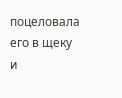поцеловала его в щеку и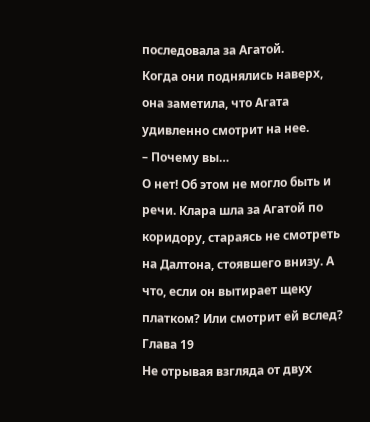последовала за Агатой.
Когда они поднялись наверх, она заметила, что Агата удивленно смотрит на нее.
– Почему вы…
О нет! Об этом не могло быть и речи. Клара шла за Агатой по коридору, стараясь не смотреть на Далтона, стоявшего внизу. А что, если он вытирает щеку платком? Или смотрит ей вслед?
Глава 19
Не отрывая взгляда от двух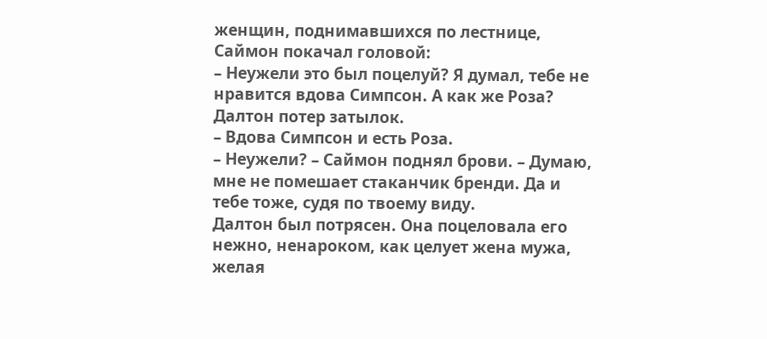женщин, поднимавшихся по лестнице, Саймон покачал головой:
– Неужели это был поцелуй? Я думал, тебе не нравится вдова Симпсон. А как же Роза?
Далтон потер затылок.
– Вдова Симпсон и есть Роза.
– Неужели? – Саймон поднял брови. – Думаю, мне не помешает стаканчик бренди. Да и тебе тоже, судя по твоему виду.
Далтон был потрясен. Она поцеловала его нежно, ненароком, как целует жена мужа, желая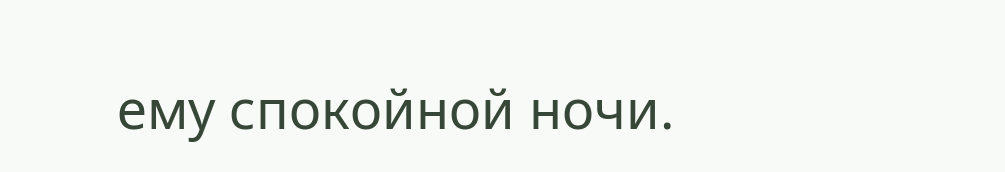ему спокойной ночи.